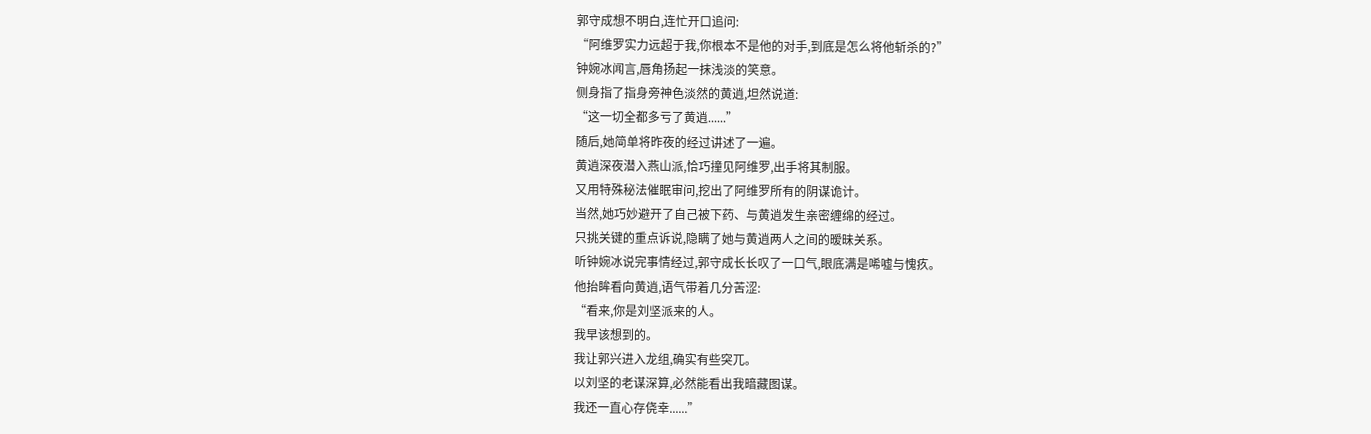郭守成想不明白,连忙开口追问:
“阿维罗实力远超于我,你根本不是他的对手,到底是怎么将他斩杀的?”
钟婉冰闻言,唇角扬起一抹浅淡的笑意。
侧身指了指身旁神色淡然的黄逍,坦然说道:
“这一切全都多亏了黄逍......”
随后,她简单将昨夜的经过讲述了一遍。
黄逍深夜潜入燕山派,恰巧撞见阿维罗,出手将其制服。
又用特殊秘法催眠审问,挖出了阿维罗所有的阴谋诡计。
当然,她巧妙避开了自己被下药、与黄逍发生亲密缠绵的经过。
只挑关键的重点诉说,隐瞒了她与黄逍两人之间的暧昧关系。
听钟婉冰说完事情经过,郭守成长长叹了一口气,眼底满是唏嘘与愧疚。
他抬眸看向黄逍,语气带着几分苦涩:
“看来,你是刘坚派来的人。
我早该想到的。
我让郭兴进入龙组,确实有些突兀。
以刘坚的老谋深算,必然能看出我暗藏图谋。
我还一直心存侥幸......”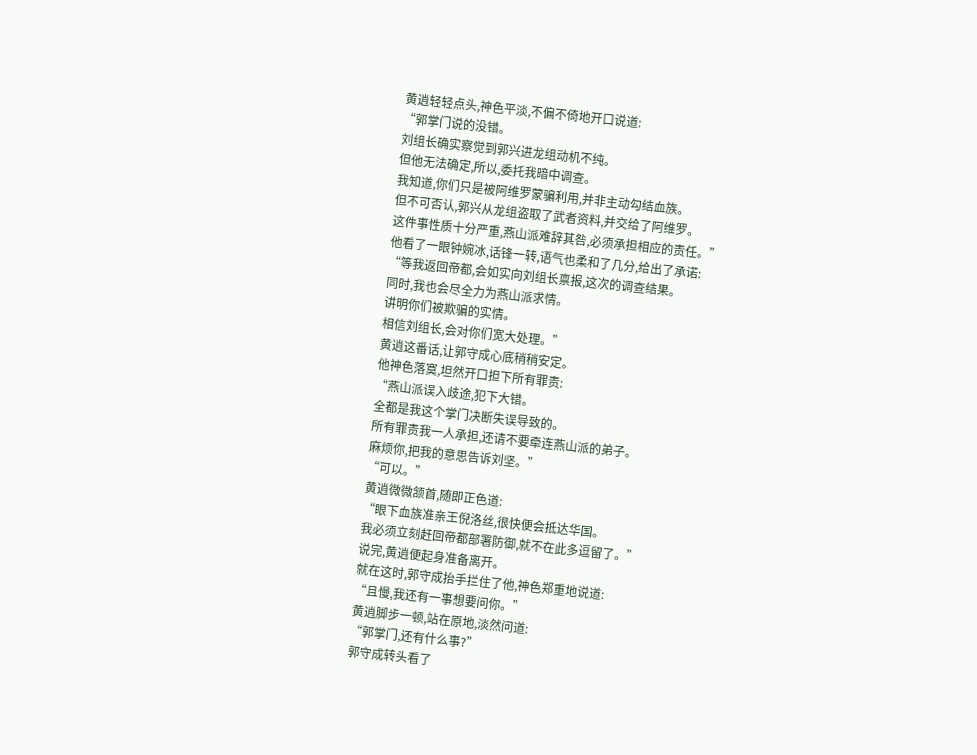黄逍轻轻点头,神色平淡,不偏不倚地开口说道:
“郭掌门说的没错。
刘组长确实察觉到郭兴进龙组动机不纯。
但他无法确定,所以,委托我暗中调查。
我知道,你们只是被阿维罗蒙骗利用,并非主动勾结血族。
但不可否认,郭兴从龙组盗取了武者资料,并交给了阿维罗。
这件事性质十分严重,燕山派难辞其咎,必须承担相应的责任。”
他看了一眼钟婉冰,话锋一转,语气也柔和了几分,给出了承诺:
“等我返回帝都,会如实向刘组长禀报,这次的调查结果。
同时,我也会尽全力为燕山派求情。
讲明你们被欺骗的实情。
相信刘组长,会对你们宽大处理。”
黄逍这番话,让郭守成心底稍稍安定。
他神色落寞,坦然开口担下所有罪责:
“燕山派误入歧途,犯下大错。
全都是我这个掌门决断失误导致的。
所有罪责我一人承担,还请不要牵连燕山派的弟子。
麻烦你,把我的意思告诉刘坚。”
“可以。”
黄逍微微颔首,随即正色道:
“眼下血族准亲王倪洛丝,很快便会抵达华国。
我必须立刻赶回帝都部署防御,就不在此多逗留了。”
说完,黄逍便起身准备离开。
就在这时,郭守成抬手拦住了他,神色郑重地说道:
“且慢,我还有一事想要问你。”
黄逍脚步一顿,站在原地,淡然问道:
“郭掌门,还有什么事?”
郭守成转头看了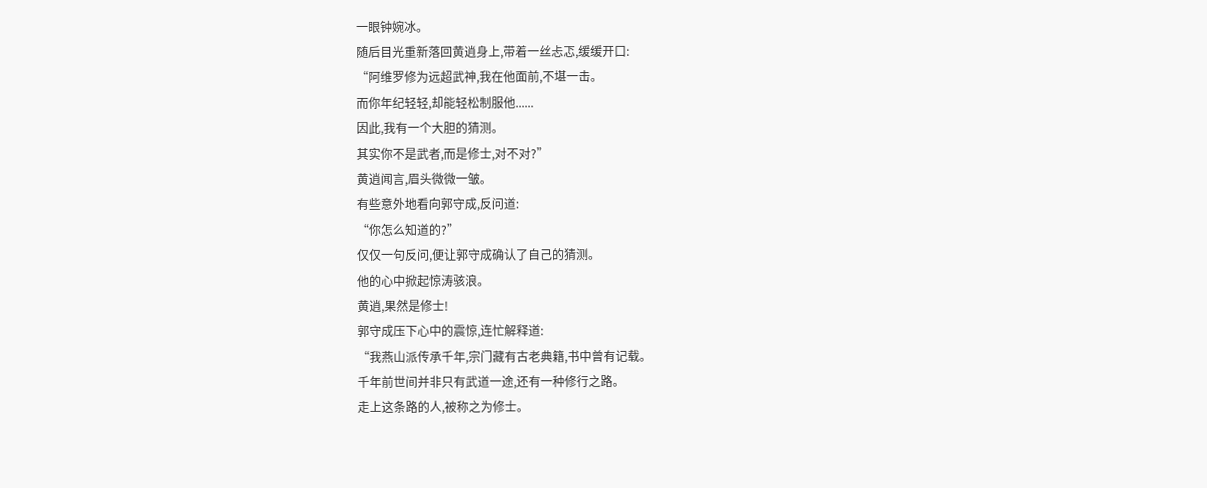一眼钟婉冰。
随后目光重新落回黄逍身上,带着一丝忐忑,缓缓开口:
“阿维罗修为远超武神,我在他面前,不堪一击。
而你年纪轻轻,却能轻松制服他......
因此,我有一个大胆的猜测。
其实你不是武者,而是修士,对不对?”
黄逍闻言,眉头微微一皱。
有些意外地看向郭守成,反问道:
“你怎么知道的?”
仅仅一句反问,便让郭守成确认了自己的猜测。
他的心中掀起惊涛骇浪。
黄逍,果然是修士!
郭守成压下心中的震惊,连忙解释道:
“我燕山派传承千年,宗门藏有古老典籍,书中曾有记载。
千年前世间并非只有武道一途,还有一种修行之路。
走上这条路的人,被称之为修士。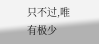只不过,唯有极少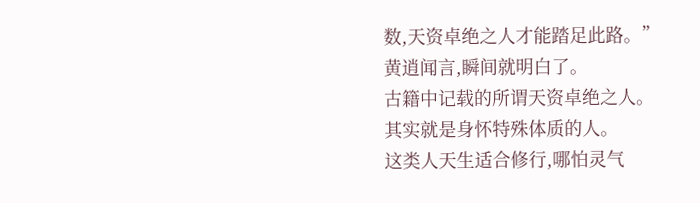数,天资卓绝之人才能踏足此路。”
黄逍闻言,瞬间就明白了。
古籍中记载的所谓天资卓绝之人。
其实就是身怀特殊体质的人。
这类人天生适合修行,哪怕灵气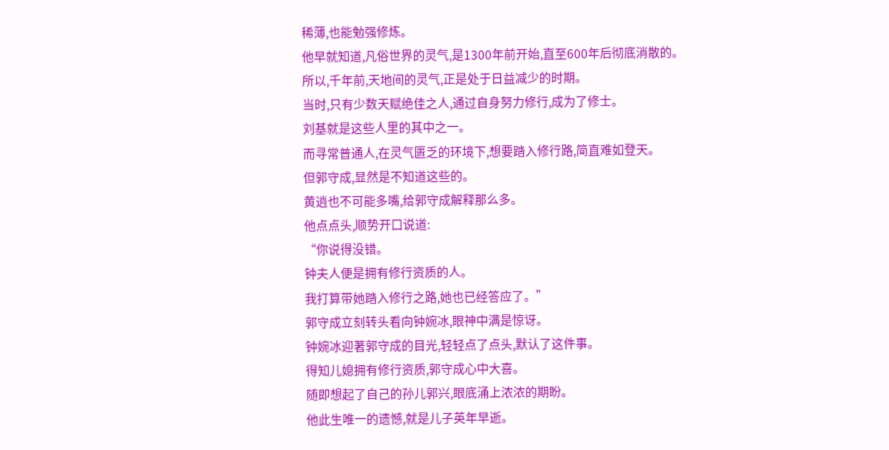稀薄,也能勉强修炼。
他早就知道,凡俗世界的灵气,是1300年前开始,直至600年后彻底消散的。
所以,千年前,天地间的灵气,正是处于日益减少的时期。
当时,只有少数天赋绝佳之人,通过自身努力修行,成为了修士。
刘基就是这些人里的其中之一。
而寻常普通人,在灵气匮乏的环境下,想要踏入修行路,简直难如登天。
但郭守成,显然是不知道这些的。
黄逍也不可能多嘴,给郭守成解释那么多。
他点点头,顺势开口说道:
“你说得没错。
钟夫人便是拥有修行资质的人。
我打算带她踏入修行之路,她也已经答应了。”
郭守成立刻转头看向钟婉冰,眼神中满是惊讶。
钟婉冰迎著郭守成的目光,轻轻点了点头,默认了这件事。
得知儿媳拥有修行资质,郭守成心中大喜。
随即想起了自己的孙儿郭兴,眼底涌上浓浓的期盼。
他此生唯一的遗憾,就是儿子英年早逝。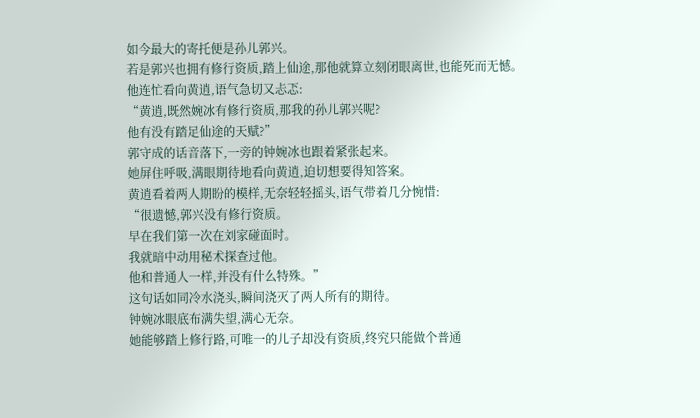如今最大的寄托便是孙儿郭兴。
若是郭兴也拥有修行资质,踏上仙途,那他就算立刻闭眼离世,也能死而无憾。
他连忙看向黄逍,语气急切又忐忑:
“黄逍,既然婉冰有修行资质,那我的孙儿郭兴呢?
他有没有踏足仙途的天赋?”
郭守成的话音落下,一旁的钟婉冰也跟着紧张起来。
她屏住呼吸,满眼期待地看向黄逍,迫切想要得知答案。
黄逍看着两人期盼的模样,无奈轻轻摇头,语气带着几分惋惜:
“很遗憾,郭兴没有修行资质。
早在我们第一次在刘家碰面时。
我就暗中动用秘术探查过他。
他和普通人一样,并没有什么特殊。”
这句话如同冷水浇头,瞬间浇灭了两人所有的期待。
钟婉冰眼底布满失望,满心无奈。
她能够踏上修行路,可唯一的儿子却没有资质,终究只能做个普通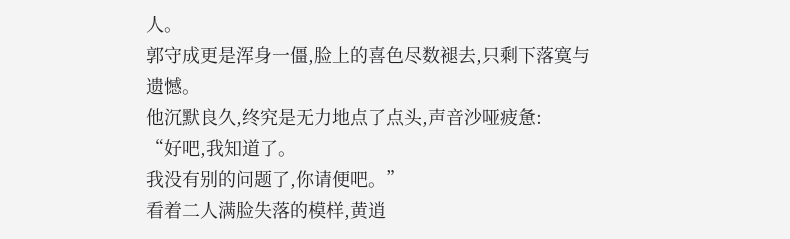人。
郭守成更是浑身一僵,脸上的喜色尽数褪去,只剩下落寞与遗憾。
他沉默良久,终究是无力地点了点头,声音沙哑疲惫:
“好吧,我知道了。
我没有别的问题了,你请便吧。”
看着二人满脸失落的模样,黄逍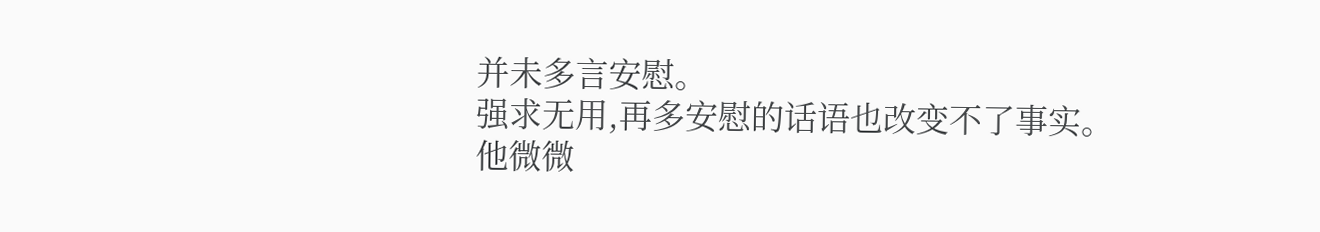并未多言安慰。
强求无用,再多安慰的话语也改变不了事实。
他微微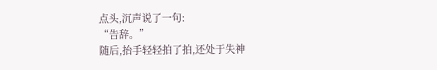点头,沉声说了一句:
“告辞。”
随后,抬手轻轻拍了拍,还处于失神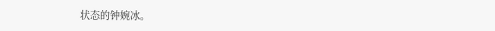状态的钟婉冰。